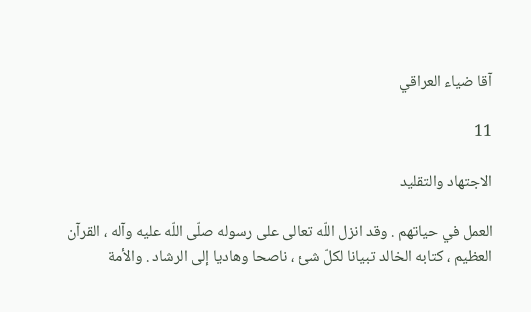آقا ضياء العراقي

11

الاجتهاد والتقليد

العمل في حياتهم . وقد انزل اللّه تعالى على رسوله صلّى اللّه عليه وآله ، القرآن العظيم ، كتابه الخالد تبيانا لكلّ شئ ، ناصحا وهاديا إلى الرشاد . والأمة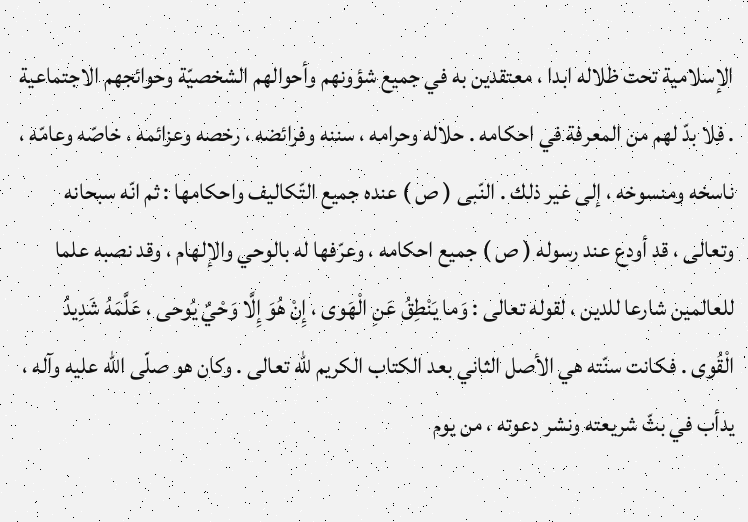الإسلامية تحت ظلاله ابدا ، معتقدين به في جميع شؤونهم وأحوالهم الشخصيّة وحوائجهم الاجتماعية . فلا بدّ لهم من المعرفة في احكامه . حلاله وحرامه ، سننه وفرائضه ، رخصه وعزائمه ، خاصّه وعامّه ، ناسخه ومنسوخه ، إلى غير ذلك . النّبى ( ص ) عنده جميع التّكاليف واحكامها : ثم انّه سبحانه وتعالى ، قد أودع عند رسوله ( ص ) جميع احكامه ، وعرّفها له بالوحي والإلهام ، وقد نصبه علما للعالمين شارعا للدين ، لقوله تعالى : وَما يَنْطِقُ عَنِ الْهَوى ، إِنْ هُوَ إِلَّا وَحْيٌ يُوحى ، عَلَّمَهُ شَدِيدُ الْقُوى . فكانت سنّته هي الأصل الثاني بعد الكتاب الكريم للّه تعالى . وكان هو صلّى اللّه عليه وآله ، يدأب في بثّ شريعته ونشر دعوته ، من يوم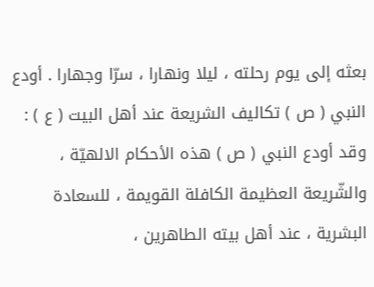بعثه إلى يوم رحلته ، ليلا ونهارا ، سرّا وجهارا . أودع النبي ( ص ) تكاليف الشريعة عند أهل البيت ( ع ) : وقد أودع النبي ( ص ) هذه الأحكام الالهيّة ، والشّريعة العظيمة الكافلة القويمة ، للسعادة البشرية ، عند أهل بيته الطاهرين ،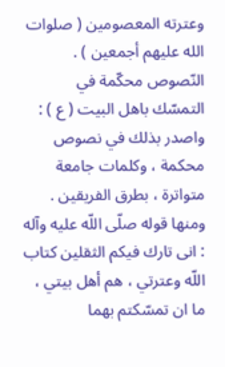وعترته المعصومين ( صلوات الله عليهم أجمعين ) . النّصوص محكّمة في التمسّك باهل البيت ( ع ) : واصدر بذلك في نصوص محكمة ، وكلمات جامعة متواترة ، بطرق الفريقين . ومنها قوله صلّى اللّه عليه وآله : انى تارك فيكم الثقلين كتاب اللّه وعترتي ، هم أهل بيتي ، ما ان تمسّكتم بهما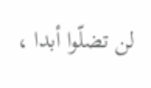لن تضلّوا أبدا ،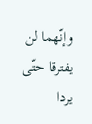وإنّهما لن يفترقا حتّى يردا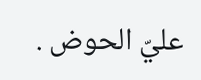عليّ الحوض .